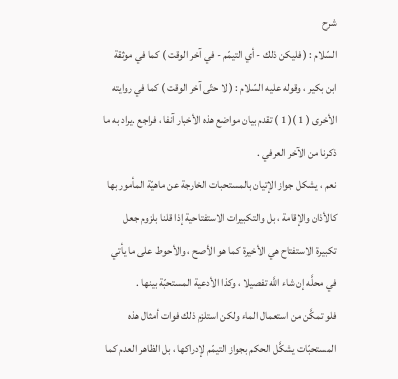شرح
السّلام : ( فليكن ذلك - أي التيمّم - في آخر الوقت ) كما في موثقة ابن بكير ، وقوله عليه السّلام : ( لا حتّى آخر الوقت ) كما في روايته الأخرى ( 1 )( 1 ) تقدم بيان مواضع هذه الأخبار آنفا ، فراجع .يراد به ما ذكرنا من الآخر العرفي .
نعم ، يشكل جواز الإتيان بالمستحبات الخارجة عن ماهيّة المأمور بها كالأذان والإقامة ، بل والتكبيرات الاستفتاحية إذا قلنا بلزوم جعل تكبيرة الاستفتاح هي الأخيرة كما هو الأصح ، والأحوط على ما يأتي في محلَّه إن شاء اللَّه تفصيلا ، وكذا الأدعية المستحبّة بينها .
فلو تمكَّن من استعمال الماء ولكن استلزم ذلك فوات أمثال هذه المستحبّات يشكَّل الحكم بجواز التيمّم لإدراكها ، بل الظاهر العدم كما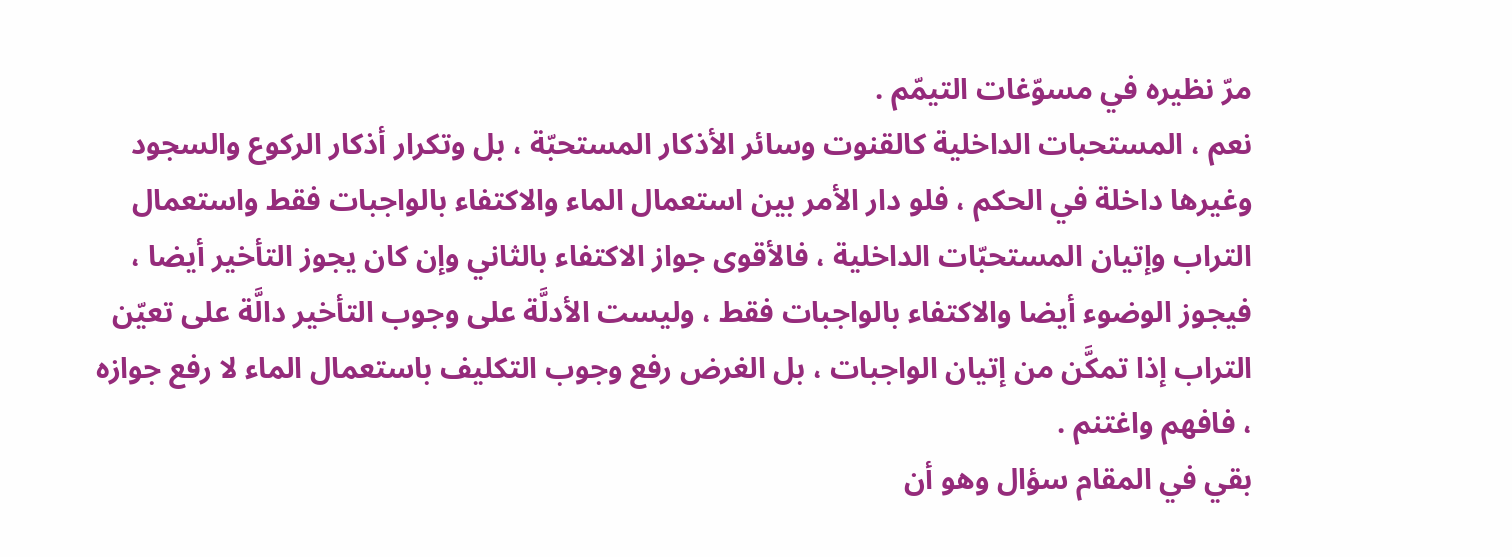مرّ نظيره في مسوّغات التيمّم .
نعم ، المستحبات الداخلية كالقنوت وسائر الأذكار المستحبّة ، بل وتكرار أذكار الركوع والسجود وغيرها داخلة في الحكم ، فلو دار الأمر بين استعمال الماء والاكتفاء بالواجبات فقط واستعمال التراب وإتيان المستحبّات الداخلية ، فالأقوى جواز الاكتفاء بالثاني وإن كان يجوز التأخير أيضا ، فيجوز الوضوء أيضا والاكتفاء بالواجبات فقط ، وليست الأدلَّة على وجوب التأخير دالَّة على تعيّن التراب إذا تمكَّن من إتيان الواجبات ، بل الغرض رفع وجوب التكليف باستعمال الماء لا رفع جوازه ، فافهم واغتنم .
بقي في المقام سؤال وهو أن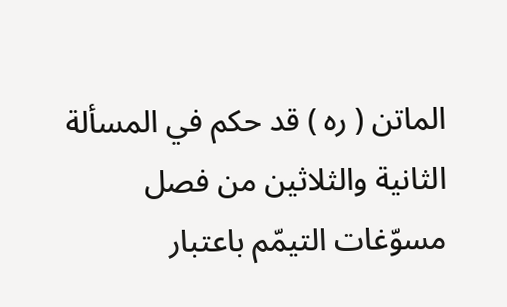الماتن ( ره ) قد حكم في المسألة الثانية والثلاثين من فصل مسوّغات التيمّم باعتبار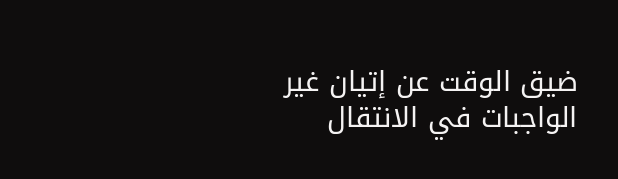ضيق الوقت عن إتيان غير الواجبات في الانتقال